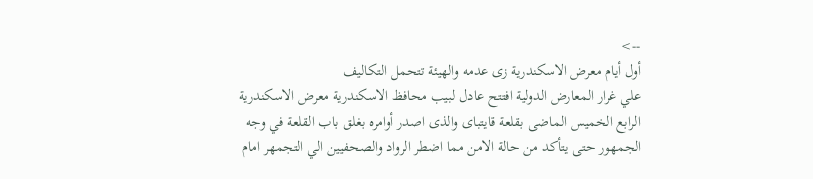-->
أول أيام معرض الاسكندرية زى عدمه والهيئة تتحمل التكاليف
علي غرار المعارض الدولية افتتح عادل لبيب محافظ الاسكندرية معرض الاسكندرية الرابع الخميس الماضى بقلعة قايتباى والذى اصدر أوامره بغلق باب القلعة في وجه الجمهور حتى يتأكد من حالة الامن مما اضطر الرواد والصحفيين الي التجمهر امام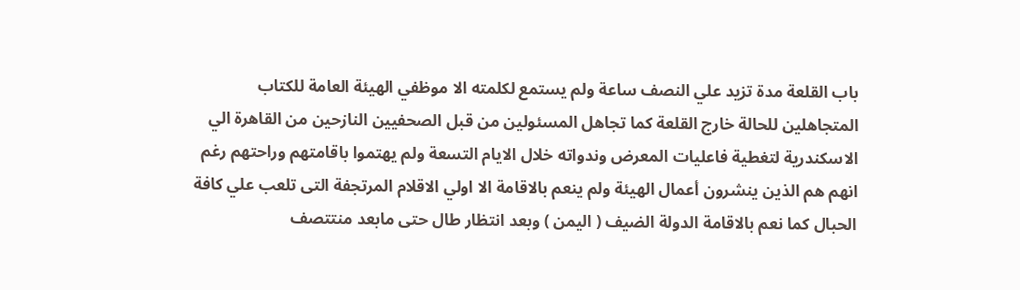باب القلعة مدة تزيد علي النصف ساعة ولم يستمع لكلمته الا موظفي الهيئة العامة للكتاب المتجاهلين للحالة خارج القلعة كما تجاهل المسئولين من قبل الصحفيين النازحين من القاهرة الي الاسكندرية لتغطية فاعليات المعرض وندواته خلال الايام التسعة ولم يهتموا باقامتهم وراحتهم رغم انهم هم الذين ينشرون أعمال الهيئة ولم ينعم بالاقامة الا اولي الاقلام المرتجفة التى تلعب علي كافة الحبال كما نعم بالاقامة الدولة الضيف ( اليمن ) وبعد انتظار طال حتى مابعد منتتصف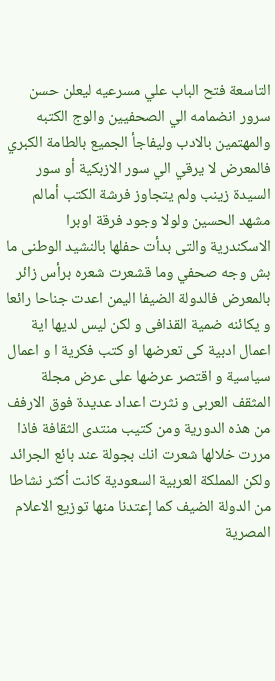التاسعة فتح الباب علي مسرعيه ليعلن حسن سرور انضمامه الي الصحفيين والوج الكتبه والمهتمين بالادب وليفاجأ الجميع بالطامة الكبري فالمعرض لا يرقي الي سور الازبكية أو سور السيدة زينب ولم يتجاوز فرشة الكتب أمالم مشهد الحسين ولولا وجود فرقة اوبرا الاسكندرية والتى بدأت حفلها بالنشيد الوطنى ما بش وجه صحفي وما قشعرت شعره برأس زائر بالمعرض فالدولة الضيفا اليمن اعدت جناحا رائعا و يكائنه ضمية القذافى و لكن ليس لديها اية اعمال ادبية كى تعرضها او كتب فكرية ا و اعمال سياسية و اقتصر عرضها على عرض مجلة المثقف العربى و نثرت اعداد عديدة فوق الارفف من هذه الدورية ومن كتيب منتدى الثقافة فاذا مررت خلالها شعرت انك بجولة عند بائع الجرائد ولكن المملكة العربية السعودية كانت أكثر نشاطا من الدولة الضيف كما إعتدنا منها توزيع الاعلام المصرية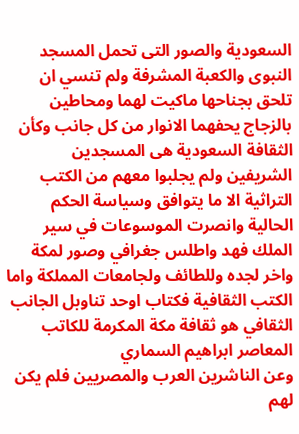السعودية والصور التى تحمل المسجد النبوى والكعبة المشرفة ولم تنسي ان تلحق بجناحها ماكيت لهما ومحاطين بالزجاج يحفهما الانوار من كل جانب وكأن الثقافة السعودية هى المسجدين الشريفين ولم يجلبوا معهم من الكتب التراثية الا ما يتوافق وسياسة الحكم الحالية وانصرت الموسوعات في سير الملك فهد واطلس جغرافي وصور لمكة واخر لجده وللطائف ولجامعات المملكة واما الكتب الثقافية فكتاب اوحد تناوبل الجانب الثقافي هو ثقافة مكة المكرمة للكاتب المعاصر ابراهيم السماري
وعن الناشرين العرب والمصريين فلم يكن لهم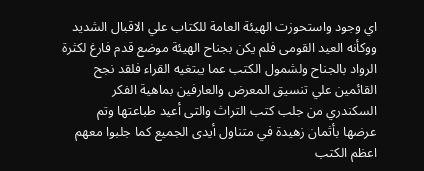اي وجود واستحوزت الهيئة العامة للكتاب علي الاقبال الشديد ووكأنه العيد القومى فلم يكن بجناح الهيئة موضع قدم فارغ لكثرة الرواد بالجناح ولشمول الكتب عما يبتغيه القراء فلقد نجح القائمين علي تنسيق المعرض والعارفين بماهية الفكر السكندري من جلب كتب التراث والتى أعيد طباعتها وتم عرضها بأثمان زهيدة في متناول أيدى الجميع كما جلبوا معهم اعظم الكتب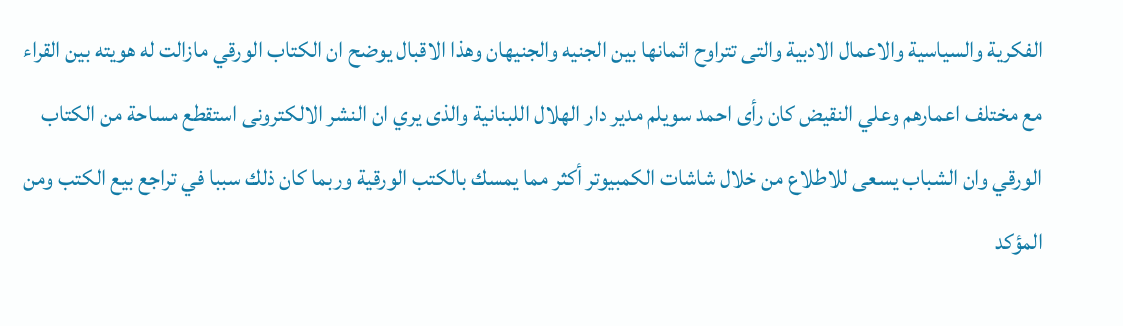الفكرية والسياسية والاعمال الادبية والتى تتراوح اثمانها بين الجنيه والجنيهان وهذا الاقبال يوضح ان الكتاب الورقي مازالت له هويته بين القراء مع مختلف اعمارهم وعلي النقيض كان رأى احمد سويلم مدير دار الهلال اللبنانية والذى يري ان النشر الالكترونى استقطع مساحة من الكتاب الورقي وان الشباب يسعى للاطلاع من خلال شاشات الكمبيوتر أكثر مما يمسك بالكتب الورقية وربما كان ذلك سببا في تراجع بيع الكتب ومن المؤكد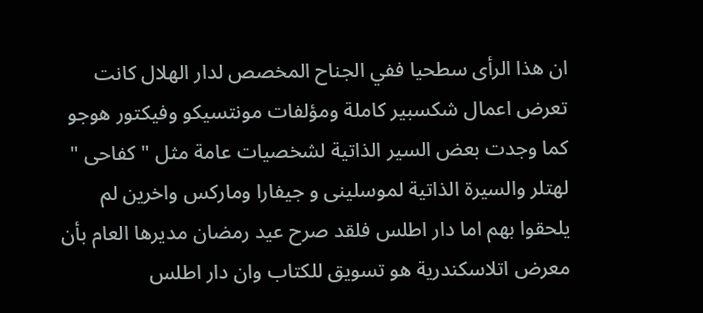ان هذا الرأى سطحيا ففي الجناح المخصص لدار الهلال كانت تعرض اعمال شكسبير كاملة ومؤلفات مونتسيكو وفيكتور هوجو كما وجدت بعض السير الذاتية لشخصيات عامة مثل " كفاحى " لهتلر والسيرة الذاتية لموسلينى و جيفارا وماركس واخرين لم يلحقوا بهم اما دار اطلس فلقد صرح عيد رمضان مديرها العام بأن معرض اتلاسكندرية هو تسويق للكتاب وان دار اطلس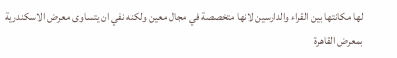لها مكانتها بين القراء والدارسين لانها متخصصة في مجال معين ولكنه نفي ان يتساوى معرض الاسكندرية بمعرض القاهرة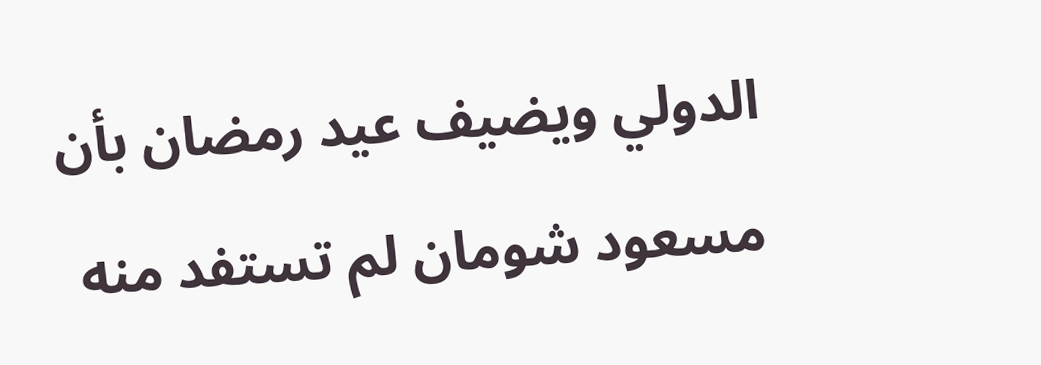الدولي ويضيف عيد رمضان بأن مسعود شومان لم تستفد منه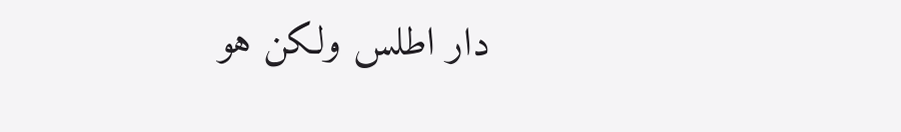دار اطلس ولكن هو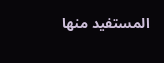المستفيد منها